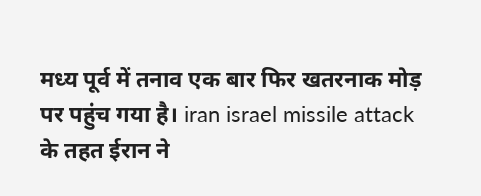मध्य पूर्व में तनाव एक बार फिर खतरनाक मोड़ पर पहुंच गया है। iran israel missile attack के तहत ईरान ने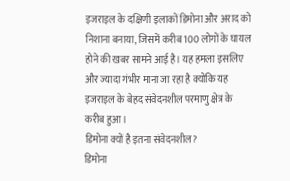इजराइल के दक्षिणी इलाकों डिमोना और अराद को निशाना बनाया, जिसमें करीब 100 लोगों के घायल होने की खबर सामने आई है। यह हमला इसलिए और ज्यादा गंभीर माना जा रहा है क्योंकि यह इजराइल के बेहद संवेदनशील परमाणु क्षेत्र के करीब हुआ।
डिमोना क्यों है इतना संवेदनशील?
डिमोना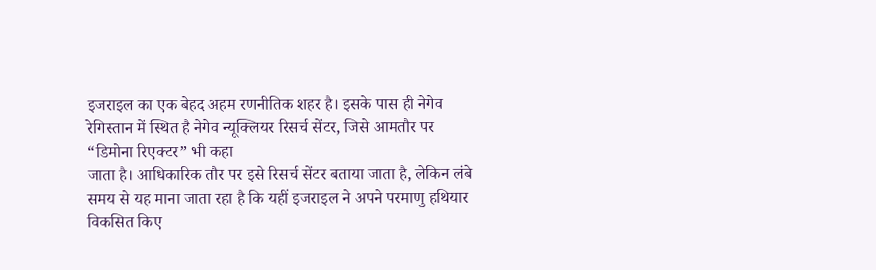इजराइल का एक बेहद अहम रणनीतिक शहर है। इसके पास ही नेगेव रेगिस्तान में स्थित है नेगेव न्यूक्लियर रिसर्च सेंटर, जिसे आमतौर पर “डिमोना रिएक्टर” भी कहा
जाता है। आधिकारिक तौर पर इसे रिसर्च सेंटर बताया जाता है, लेकिन लंबे समय से यह माना जाता रहा है कि यहीं इजराइल ने अपने परमाणु हथियार विकसित किए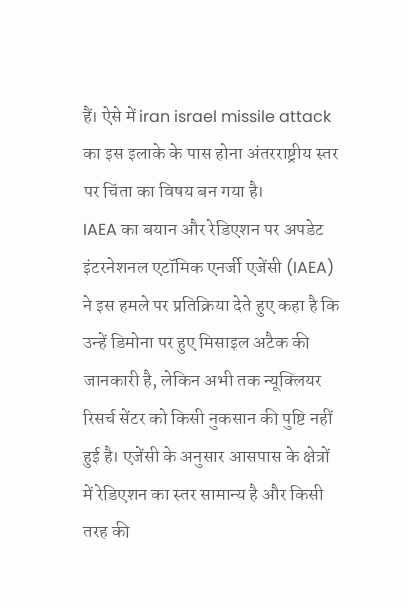हैं। ऐसे में iran israel missile attack का इस इलाके के पास होना अंतरराष्ट्रीय स्तर पर चिंता का विषय बन गया है।
IAEA का बयान और रेडिएशन पर अपडेट
इंटरनेशनल एटॉमिक एनर्जी एजेंसी (IAEA) ने इस हमले पर प्रतिक्रिया देते हुए कहा है कि उन्हें डिमोना पर हुए मिसाइल अटैक की जानकारी है, लेकिन अभी तक न्यूक्लियर रिसर्च सेंटर को किसी नुकसान की पुष्टि नहीं हुई है। एजेंसी के अनुसार आसपास के क्षेत्रों में रेडिएशन का स्तर सामान्य है और किसी तरह की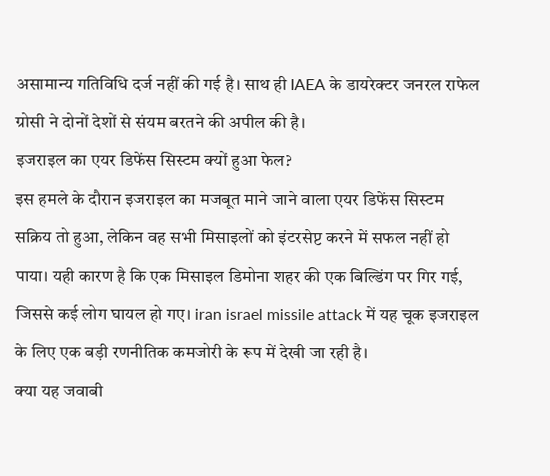असामान्य गतिविधि दर्ज नहीं की गई है। साथ ही IAEA के डायरेक्टर जनरल राफेल ग्रोसी ने दोनों देशों से संयम बरतने की अपील की है।
इजराइल का एयर डिफेंस सिस्टम क्यों हुआ फेल?
इस हमले के दौरान इजराइल का मजबूत माने जाने वाला एयर डिफेंस सिस्टम सक्रिय तो हुआ, लेकिन वह सभी मिसाइलों को इंटरसेप्ट करने में सफल नहीं हो पाया। यही कारण है कि एक मिसाइल डिमोना शहर की एक बिल्डिंग पर गिर गई, जिससे कई लोग घायल हो गए। iran israel missile attack में यह चूक इजराइल के लिए एक बड़ी रणनीतिक कमजोरी के रूप में देखी जा रही है।
क्या यह जवाबी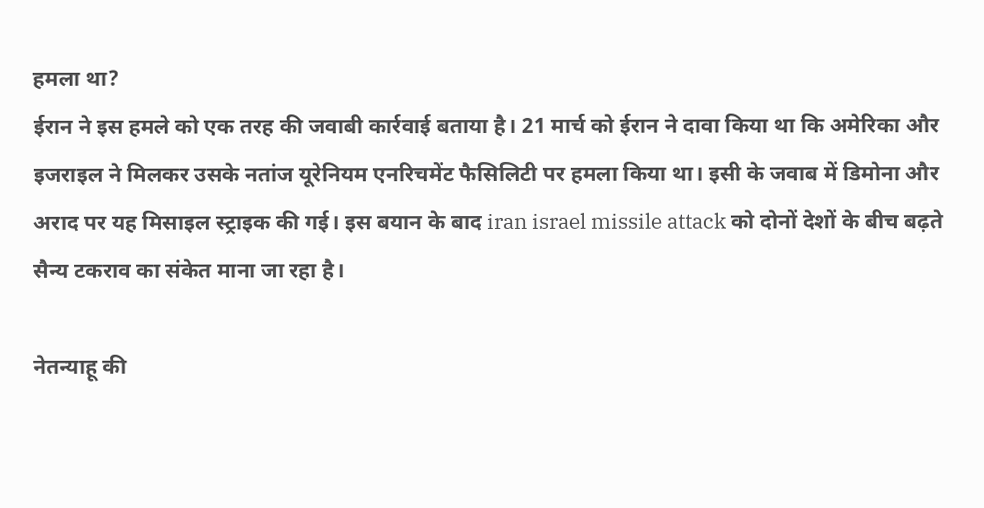हमला था?
ईरान ने इस हमले को एक तरह की जवाबी कार्रवाई बताया है। 21 मार्च को ईरान ने दावा किया था कि अमेरिका और इजराइल ने मिलकर उसके नतांज यूरेनियम एनरिचमेंट फैसिलिटी पर हमला किया था। इसी के जवाब में डिमोना और अराद पर यह मिसाइल स्ट्राइक की गई। इस बयान के बाद iran israel missile attack को दोनों देशों के बीच बढ़ते सैन्य टकराव का संकेत माना जा रहा है।

नेतन्याहू की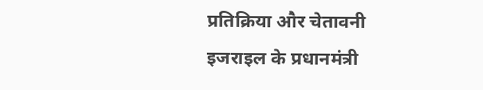प्रतिक्रिया और चेतावनी
इजराइल के प्रधानमंत्री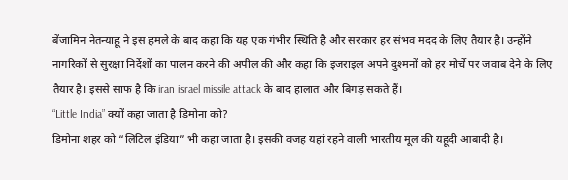बेंजामिन नेतन्याहू ने इस हमले के बाद कहा कि यह एक गंभीर स्थिति है और सरकार हर संभव मदद के लिए तैयार है। उन्होंने नागरिकों से सुरक्षा निर्देशों का पालन करने की अपील की और कहा कि इजराइल अपने दुश्मनों को हर मोर्चे पर जवाब देने के लिए तैयार है। इससे साफ है कि iran israel missile attack के बाद हालात और बिगड़ सकते हैं।
“Little India” क्यों कहा जाता है डिमोना को?
डिमोना शहर को “लिटिल इंडिया” भी कहा जाता है। इसकी वजह यहां रहने वाली भारतीय मूल की यहूदी आबादी है।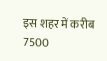इस शहर में करीब 7500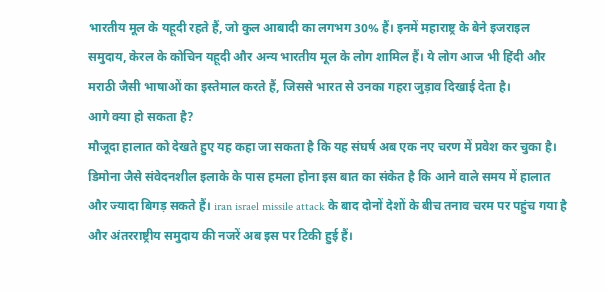भारतीय मूल के यहूदी रहते हैं, जो कुल आबादी का लगभग 30% हैं। इनमें महाराष्ट्र के बेने इजराइल समुदाय, केरल के कोचिन यहूदी और अन्य भारतीय मूल के लोग शामिल हैं। ये लोग आज भी हिंदी और मराठी जैसी भाषाओं का इस्तेमाल करते हैं, जिससे भारत से उनका गहरा जुड़ाव दिखाई देता है।
आगे क्या हो सकता है?
मौजूदा हालात को देखते हुए यह कहा जा सकता है कि यह संघर्ष अब एक नए चरण में प्रवेश कर चुका है। डिमोना जैसे संवेदनशील इलाके के पास हमला होना इस बात का संकेत है कि आने वाले समय में हालात और ज्यादा बिगड़ सकते हैं। iran israel missile attack के बाद दोनों देशों के बीच तनाव चरम पर पहुंच गया है और अंतरराष्ट्रीय समुदाय की नजरें अब इस पर टिकी हुई हैं।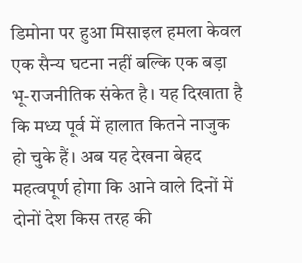डिमोना पर हुआ मिसाइल हमला केवल एक सैन्य घटना नहीं बल्कि एक बड़ा भू-राजनीतिक संकेत है। यह दिखाता है कि मध्य पूर्व में हालात कितने नाजुक हो चुके हैं। अब यह देखना बेहद महत्वपूर्ण होगा कि आने वाले दिनों में दोनों देश किस तरह की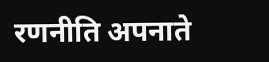रणनीति अपनाते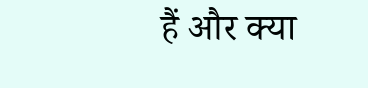हैं और क्या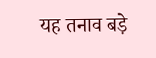यह तनाव बड़े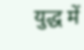युद्ध में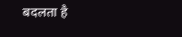बदलता है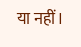या नहीं।